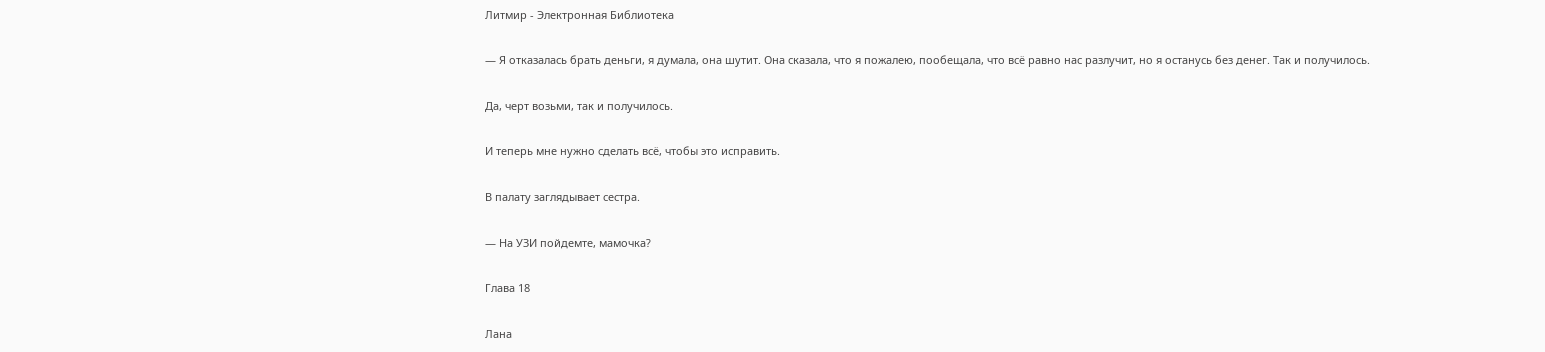Литмир - Электронная Библиотека

— Я отказалась брать деньги, я думала, она шутит. Она сказала, что я пожалею, пообещала, что всё равно нас разлучит, но я останусь без денег. Так и получилось.

Да, черт возьми, так и получилось.

И теперь мне нужно сделать всё, чтобы это исправить.

В палату заглядывает сестра.

— На УЗИ пойдемте, мамочка?

Глава 18

Лана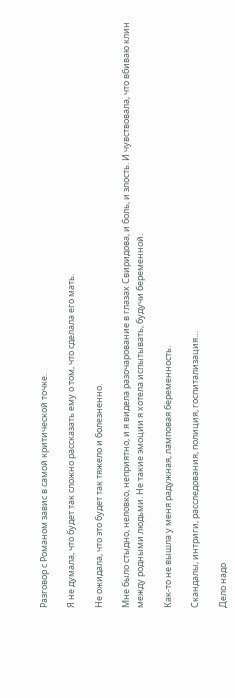Разговор с Романом завис в самой критической точке.

Я не думала, что будет так сложно рассказать ему о том, что сделала его мать.

Не ожидала, что это будет так тяжело и болезненно.

Мне было стыдно, неловко, неприятно, и я видела разочарование в глазах Свиридова, и боль, и злость. И чувствовала, что вбиваю клин между родными людьми. Не такие эмоции я хотела испытывать, будучи беременной.

Как-то не вышла у меня радужная, ламповая беременность.

Скандалы, интриги, расследования, полиция, госпитализация…

Дело надо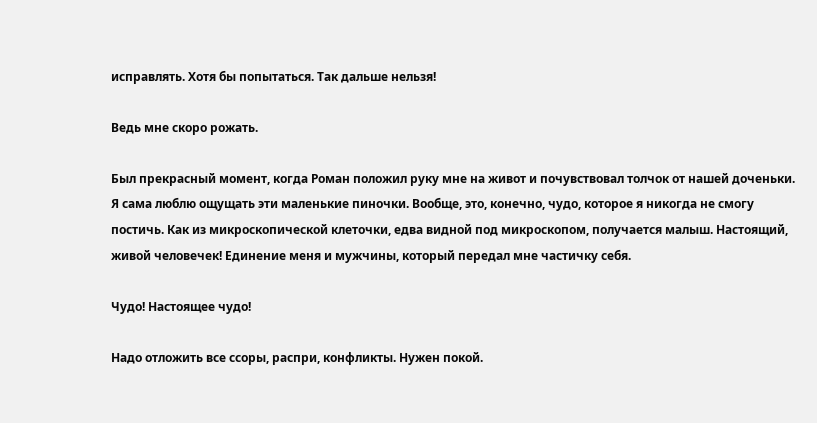исправлять. Хотя бы попытаться. Так дальше нельзя!

Ведь мне скоро рожать.

Был прекрасный момент, когда Роман положил руку мне на живот и почувствовал толчок от нашей доченьки. Я сама люблю ощущать эти маленькие пиночки. Вообще, это, конечно, чудо, которое я никогда не смогу постичь. Как из микроскопической клеточки, едва видной под микроскопом, получается малыш. Настоящий, живой человечек! Единение меня и мужчины, который передал мне частичку себя.

Чудо! Настоящее чудо!

Надо отложить все ссоры, распри, конфликты. Нужен покой.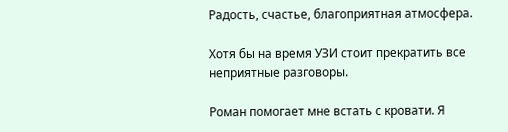Радость, счастье, благоприятная атмосфера.

Хотя бы на время УЗИ стоит прекратить все неприятные разговоры.

Роман помогает мне встать с кровати. Я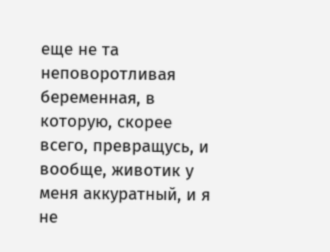еще не та неповоротливая беременная, в которую, скорее всего, превращусь, и вообще, животик у меня аккуратный, и я не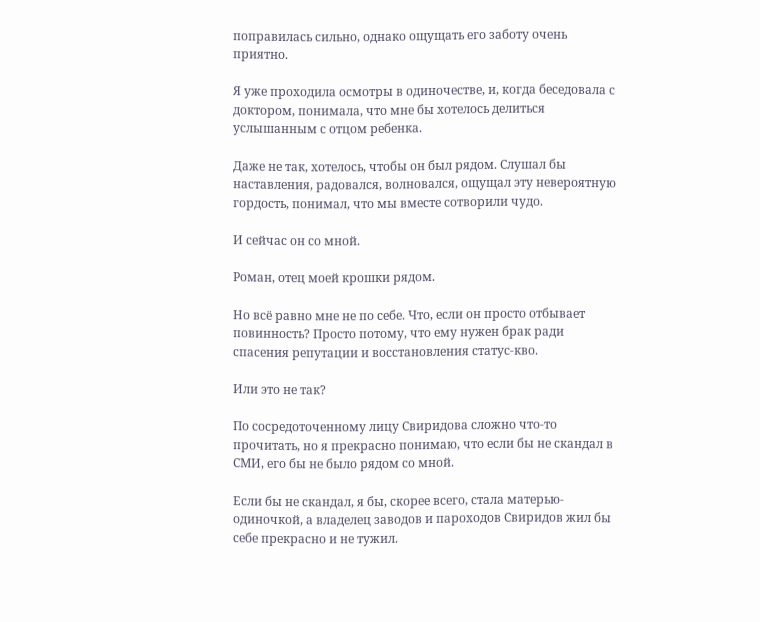поправилась сильно, однако ощущать его заботу очень приятно.

Я уже проходила осмотры в одиночестве, и, когда беседовала с доктором, понимала, что мне бы хотелось делиться услышанным с отцом ребенка.

Даже не так, хотелось, чтобы он был рядом. Слушал бы наставления, радовался, волновался, ощущал эту невероятную гордость, понимал, что мы вместе сотворили чудо.

И сейчас он со мной.

Роман, отец моей крошки рядом.

Но всё равно мне не по себе. Что, если он просто отбывает повинность? Просто потому, что ему нужен брак ради спасения репутации и восстановления статус-кво.

Или это не так?

По сосредоточенному лицу Свиридова сложно что-то прочитать, но я прекрасно понимаю, что если бы не скандал в СМИ, его бы не было рядом со мной.

Если бы не скандал, я бы, скорее всего, стала матерью-одиночкой, а владелец заводов и пароходов Свиридов жил бы себе прекрасно и не тужил.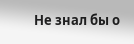Не знал бы о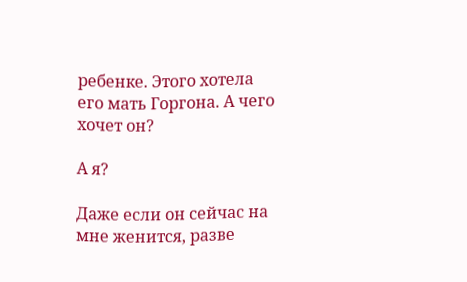ребенке. Этого хотела его мать Горгона. А чего хочет он?

А я?

Даже если он сейчас на мне женится, разве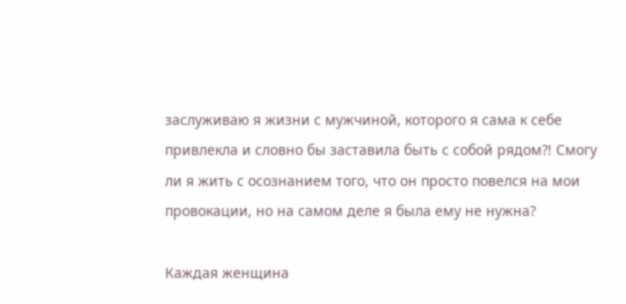заслуживаю я жизни с мужчиной, которого я сама к себе привлекла и словно бы заставила быть с собой рядом⁈ Смогу ли я жить с осознанием того, что он просто повелся на мои провокации, но на самом деле я была ему не нужна?

Каждая женщина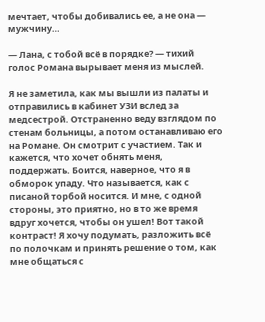мечтает, чтобы добивались ее, а не она — мужчину…

— Лана, с тобой всё в порядке? — тихий голос Романа вырывает меня из мыслей.

Я не заметила, как мы вышли из палаты и отправились в кабинет УЗИ вслед за медсестрой. Отстраненно веду взглядом по стенам больницы, а потом останавливаю его на Романе. Он смотрит с участием. Так и кажется, что хочет обнять меня, поддержать. Боится, наверное, что я в обморок упаду. Что называется, как с писаной торбой носится. И мне, с одной стороны, это приятно, но в то же время вдруг хочется, чтобы он ушел! Вот такой контраст! Я хочу подумать, разложить всё по полочкам и принять решение о том, как мне общаться с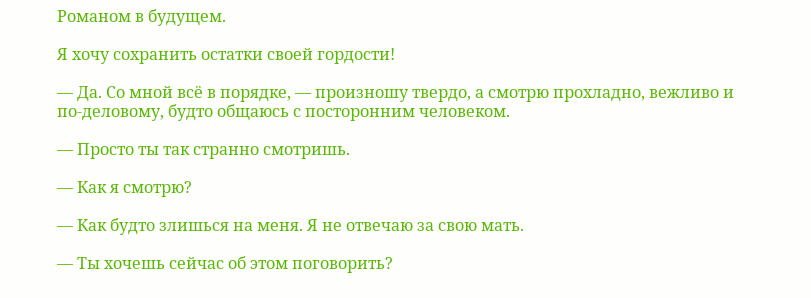Романом в будущем.

Я хочу сохранить остатки своей гордости!

— Да. Со мной всё в порядке, — произношу твердо, а смотрю прохладно, вежливо и по-деловому, будто общаюсь с посторонним человеком.

— Просто ты так странно смотришь.

— Как я смотрю?

— Как будто злишься на меня. Я не отвечаю за свою мать.

— Ты хочешь сейчас об этом поговорить?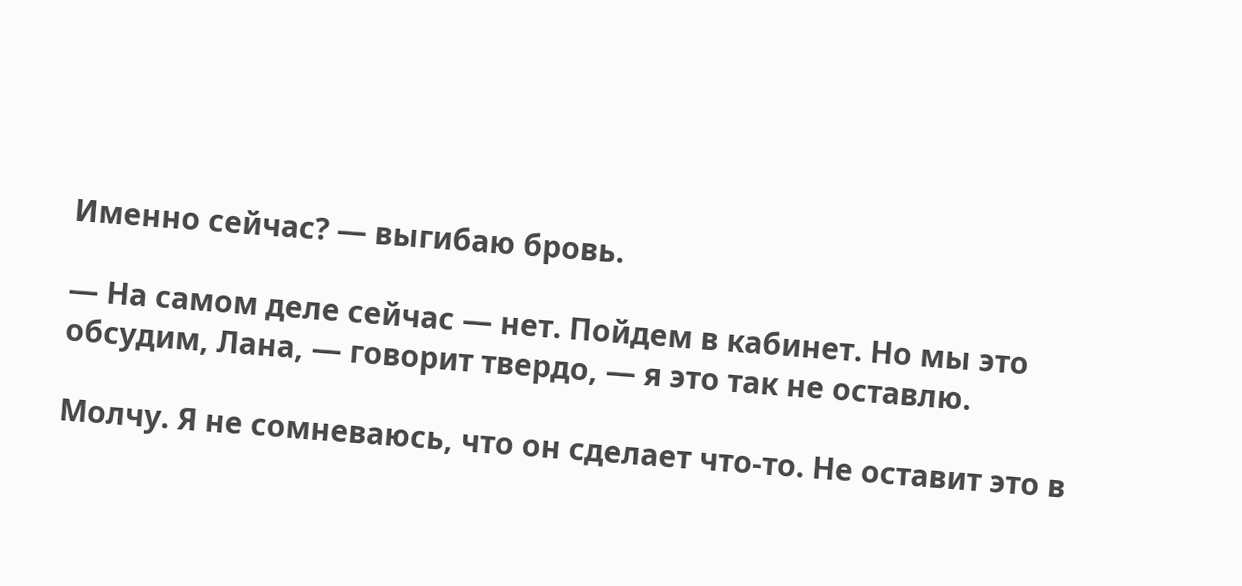Именно сейчас? — выгибаю бровь.

— На самом деле сейчас — нет. Пойдем в кабинет. Но мы это обсудим, Лана, — говорит твердо, — я это так не оставлю.

Молчу. Я не сомневаюсь, что он сделает что-то. Не оставит это в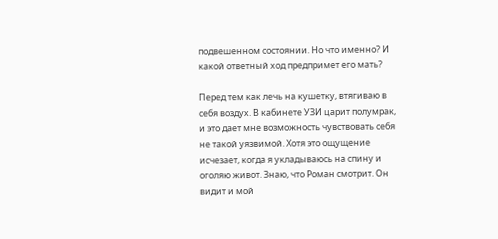подвешенном состоянии. Но что именно? И какой ответный ход предпримет его мать?

Перед тем как лечь на кушетку, втягиваю в себя воздух. В кабинете УЗИ царит полумрак, и это дает мне возможность чувствовать себя не такой уязвимой. Хотя это ощущение исчезает, когда я укладываюсь на спину и оголяю живот. Знаю, что Роман смотрит. Он видит и мой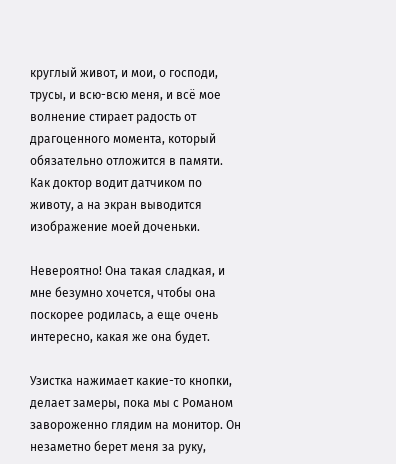круглый живот, и мои, о господи, трусы, и всю-всю меня, и всё мое волнение стирает радость от драгоценного момента, который обязательно отложится в памяти. Как доктор водит датчиком по животу, а на экран выводится изображение моей доченьки.

Невероятно! Она такая сладкая, и мне безумно хочется, чтобы она поскорее родилась, а еще очень интересно, какая же она будет.

Узистка нажимает какие-то кнопки, делает замеры, пока мы с Романом завороженно глядим на монитор. Он незаметно берет меня за руку,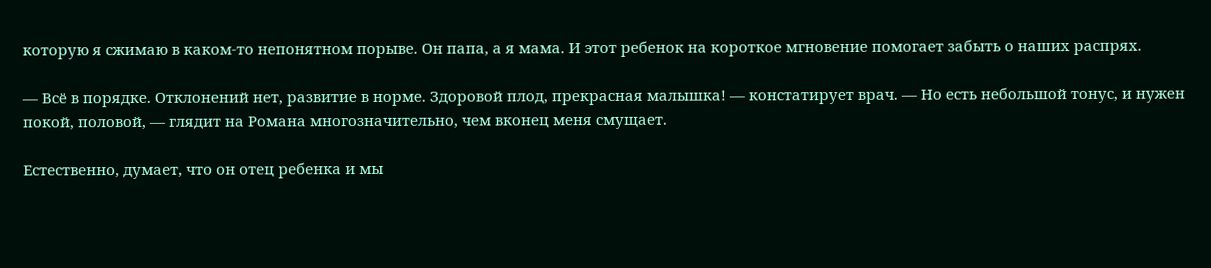которую я сжимаю в каком-то непонятном порыве. Он папа, а я мама. И этот ребенок на короткое мгновение помогает забыть о наших распрях.

— Всё в порядке. Отклонений нет, развитие в норме. Здоровой плод, прекрасная малышка! — констатирует врач. — Но есть небольшой тонус, и нужен покой, половой, — глядит на Романа многозначительно, чем вконец меня смущает.

Естественно, думает, что он отец ребенка и мы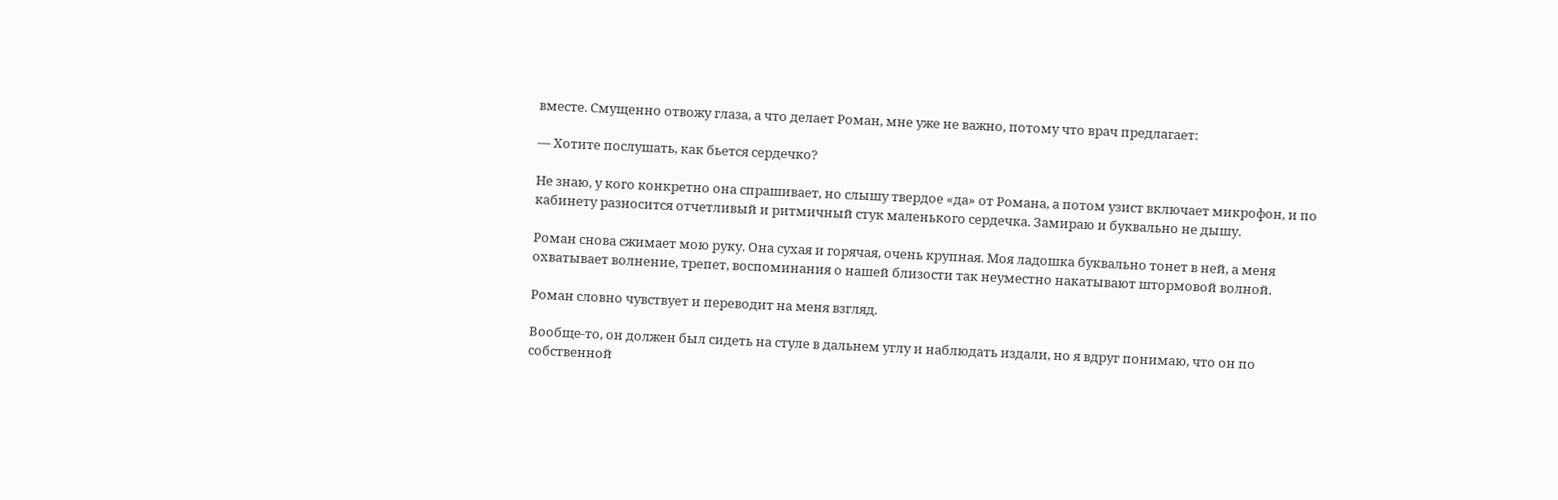вместе. Смущенно отвожу глаза, а что делает Роман, мне уже не важно, потому что врач предлагает:

— Хотите послушать, как бьется сердечко?

Не знаю, у кого конкретно она спрашивает, но слышу твердое «да» от Романа, а потом узист включает микрофон, и по кабинету разносится отчетливый и ритмичный стук маленького сердечка. Замираю и буквально не дышу.

Роман снова сжимает мою руку. Она сухая и горячая, очень крупная. Моя ладошка буквально тонет в ней, а меня охватывает волнение, трепет, воспоминания о нашей близости так неуместно накатывают штормовой волной.

Роман словно чувствует и переводит на меня взгляд.

Вообще-то, он должен был сидеть на стуле в дальнем углу и наблюдать издали, но я вдруг понимаю, что он по собственной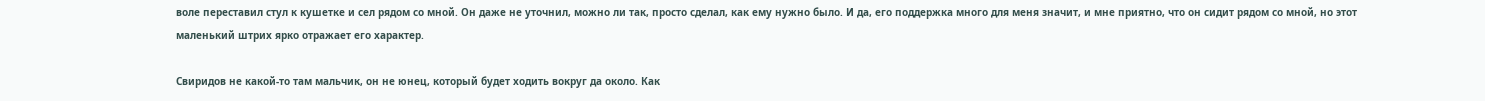воле переставил стул к кушетке и сел рядом со мной. Он даже не уточнил, можно ли так, просто сделал, как ему нужно было. И да, его поддержка много для меня значит, и мне приятно, что он сидит рядом со мной, но этот маленький штрих ярко отражает его характер.

Свиридов не какой-то там мальчик, он не юнец, который будет ходить вокруг да около. Как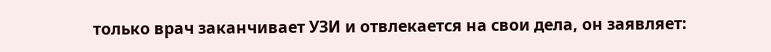только врач заканчивает УЗИ и отвлекается на свои дела, он заявляет: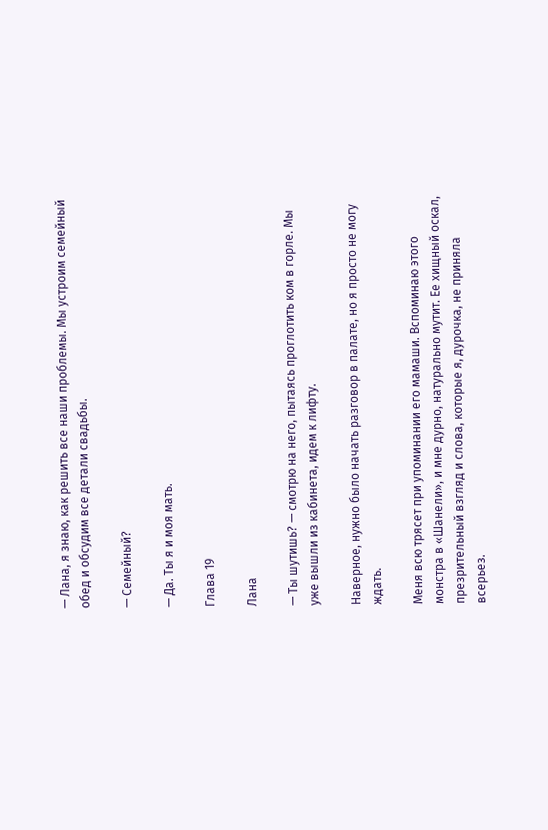— Лана, я знаю, как решить все наши проблемы. Мы устроим семейный обед и обсудим все детали свадьбы.

— Семейный?

— Да. Ты я и моя мать.

Глава 19

Лана

— Ты шутишь? — смотрю на него, пытаясь проглотить ком в горле. Мы уже вышли из кабинета, идем к лифту.

Наверное, нужно было начать разговор в палате, но я просто не могу ждать.

Меня всю трясет при упоминании его мамаши. Вспоминаю этого монстра в «Шанели», и мне дурно, натурально мутит. Ее хищный оскал, презрительный взгляд и слова, которые я, дурочка, не приняла всерьез.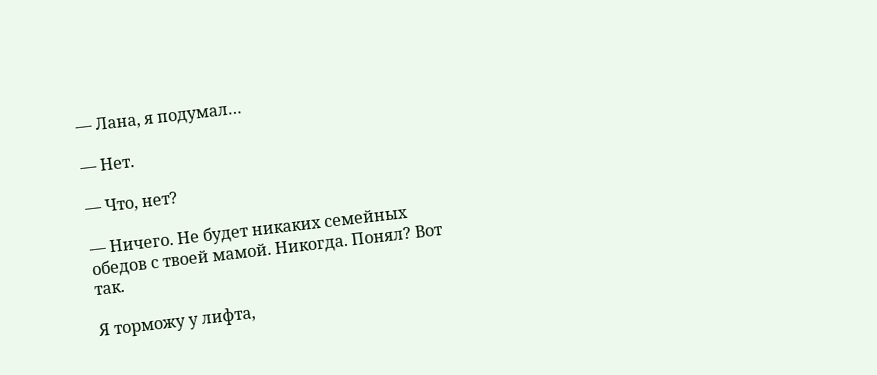— Лана, я подумал…

— Нет.

— Что, нет?

— Ничего. Не будет никаких семейных обедов с твоей мамой. Никогда. Понял? Вот так.

Я торможу у лифта,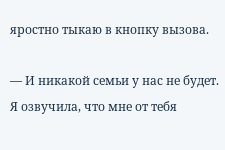яростно тыкаю в кнопку вызова.

— И никакой семьи у нас не будет. Я озвучила, что мне от тебя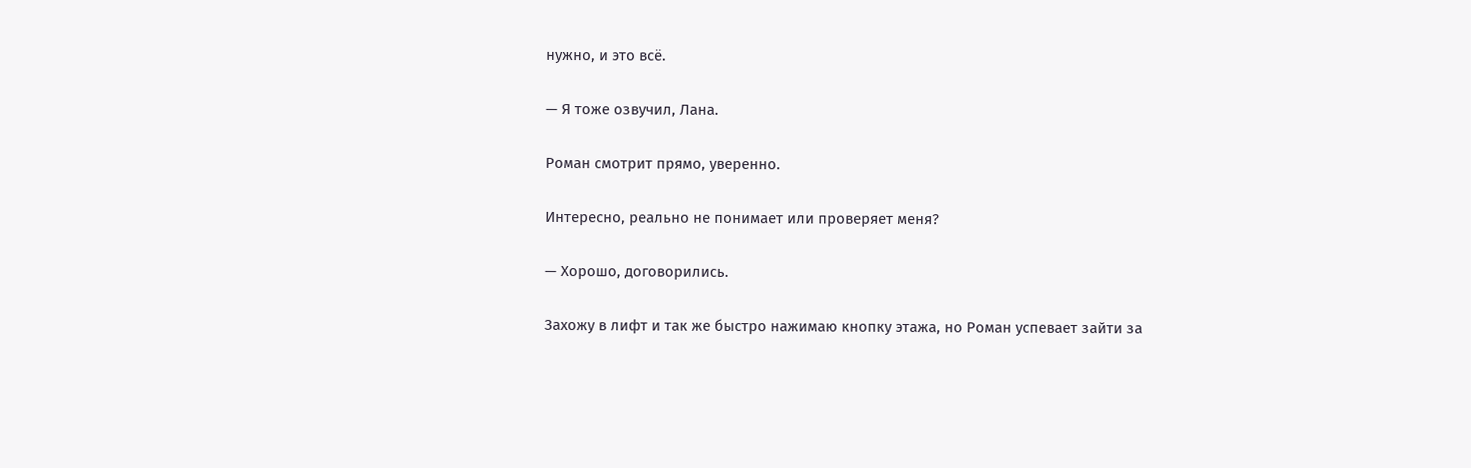нужно, и это всё.

— Я тоже озвучил, Лана.

Роман смотрит прямо, уверенно.

Интересно, реально не понимает или проверяет меня?

— Хорошо, договорились.

Захожу в лифт и так же быстро нажимаю кнопку этажа, но Роман успевает зайти за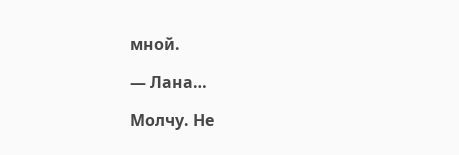мной.

— Лана…

Молчу. Не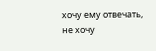хочу ему отвечать, не хочу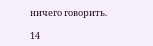ничего говорить.

14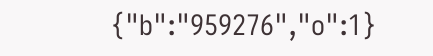{"b":"959276","o":1}